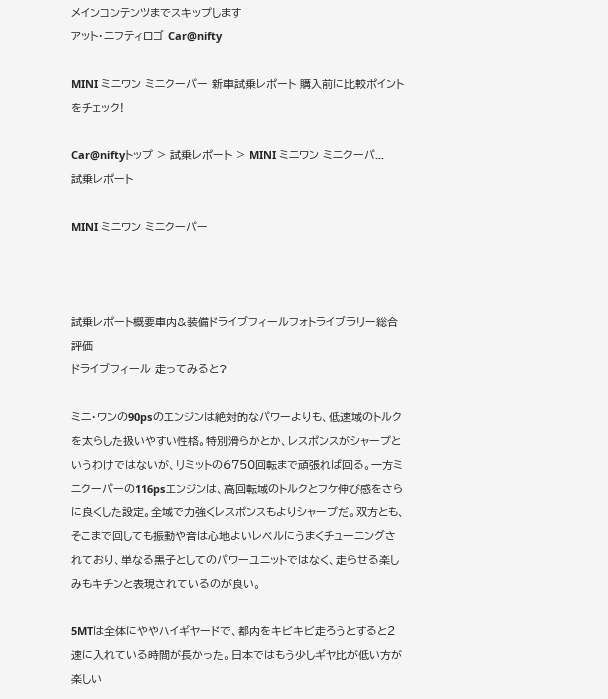メインコンテンツまでスキップします
アット・ニフティロゴ Car@nifty

MINI ミニワン ミニクーパー 新車試乗レポート 購入前に比較ポイントをチェック!

Car@niftyトップ > 試乗レポート > MINI ミニワン ミニクーパ...
試乗レポート

MINI ミニワン ミニクーパー



試乗レポート概要車内&装備ドライブフィールフォトライブラリー総合評価
ドライブフィール 走ってみると?

ミニ・ワンの90psのエンジンは絶対的なパワーよりも、低速域のトルクを太らした扱いやすい性格。特別滑らかとか、レスポンスがシャープというわけではないが、リミットの6750回転まで頑張れば回る。一方ミニクーパーの116psエンジンは、高回転域のトルクとフケ伸び感をさらに良くした設定。全域で力強くレスポンスもよりシャープだ。双方とも、そこまで回しても振動や音は心地よいレベルにうまくチューニングされており、単なる黒子としてのパワーユニットではなく、走らせる楽しみもキチンと表現されているのが良い。

5MTは全体にややハイギヤードで、都内をキビキビ走ろうとすると2速に入れている時間が長かった。日本ではもう少しギヤ比が低い方が楽しい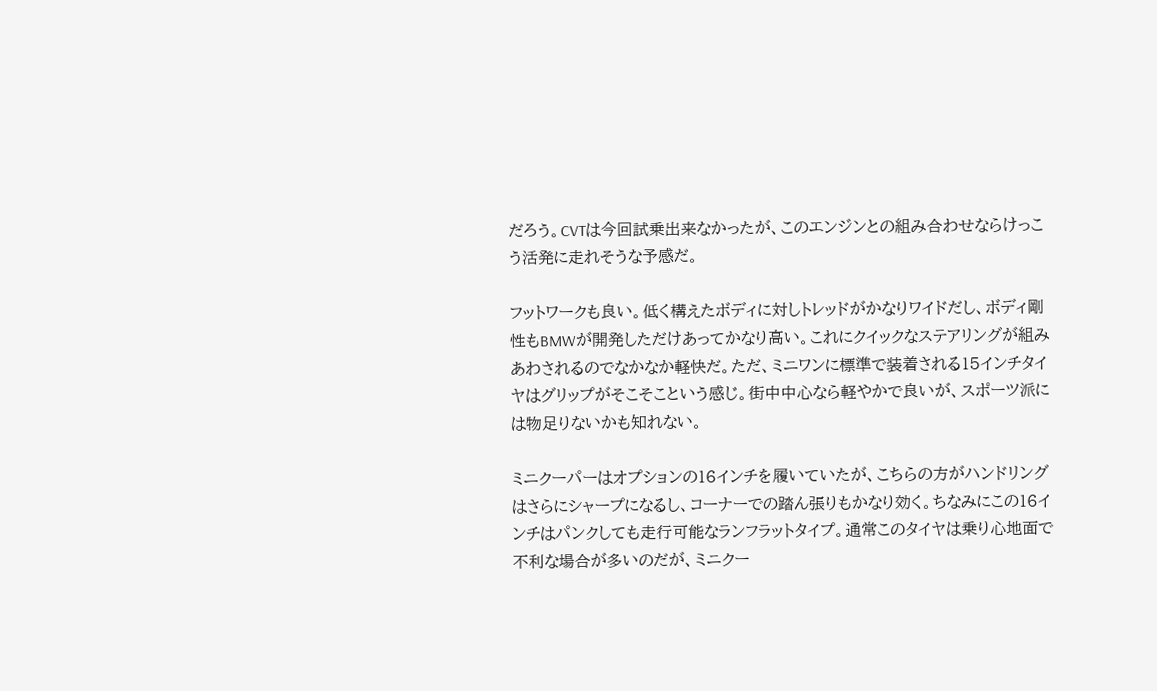だろう。CVTは今回試乗出来なかったが、このエンジンとの組み合わせならけっこう活発に走れそうな予感だ。

フットワークも良い。低く構えたボディに対しトレッドがかなりワイドだし、ボディ剛性もBMWが開発しただけあってかなり高い。これにクイックなステアリングが組みあわされるのでなかなか軽快だ。ただ、ミニワンに標準で装着される15インチタイヤはグリップがそこそこという感じ。街中中心なら軽やかで良いが、スポーツ派には物足りないかも知れない。

ミニクーパーはオプションの16インチを履いていたが、こちらの方がハンドリングはさらにシャープになるし、コーナーでの踏ん張りもかなり効く。ちなみにこの16インチはパンクしても走行可能なランフラットタイプ。通常このタイヤは乗り心地面で不利な場合が多いのだが、ミニクー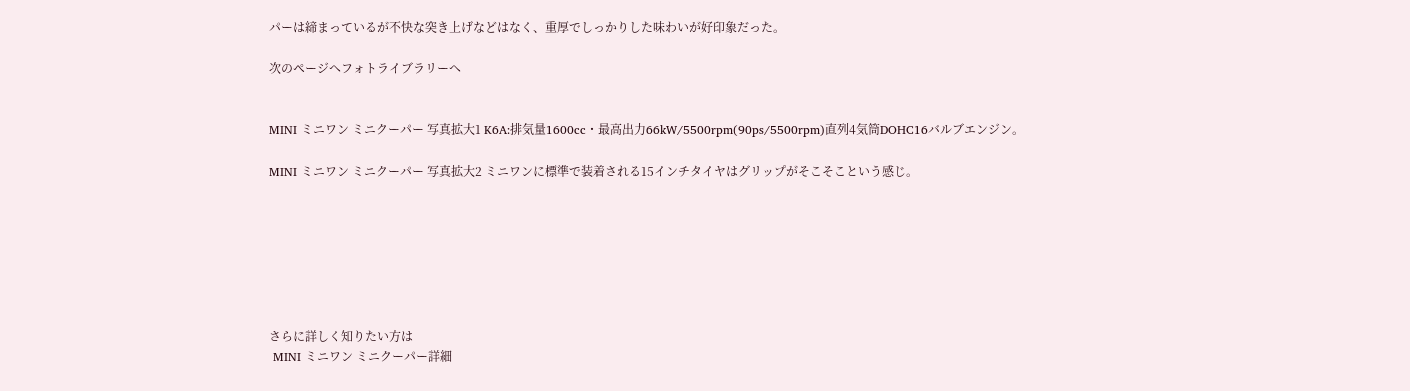パーは締まっているが不快な突き上げなどはなく、重厚でしっかりした味わいが好印象だった。

次のページへフォトライブラリーへ


MINI ミニワン ミニクーパー 写真拡大1 K6A:排気量1600cc・最高出力66kW/5500rpm(90ps/5500rpm)直列4気筒DOHC16バルブエンジン。

MINI ミニワン ミニクーパー 写真拡大2 ミニワンに標準で装着される15インチタイヤはグリップがそこそこという感じ。







さらに詳しく知りたい方は
 MINI ミニワン ミニクーパー詳細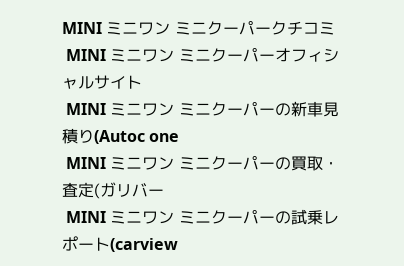MINI ミニワン ミニクーパークチコミ
 MINI ミニワン ミニクーパーオフィシャルサイト
 MINI ミニワン ミニクーパーの新車見積り(Autoc one
 MINI ミニワン ミニクーパーの買取・査定(ガリバー
 MINI ミニワン ミニクーパーの試乗レポート(carview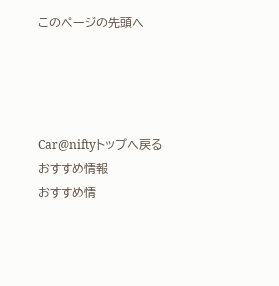このページの先頭へ




Car@niftyトップへ戻る
おすすめ情報
おすすめ情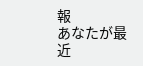報
あなたが最近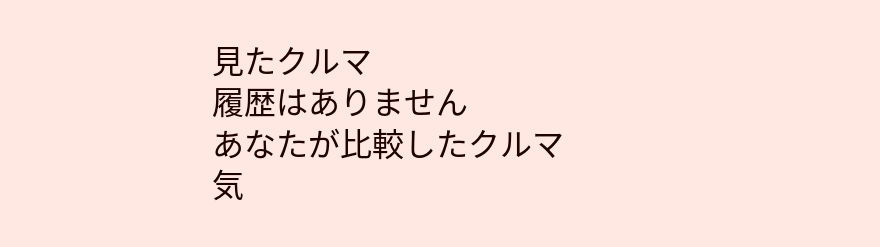見たクルマ
履歴はありません
あなたが比較したクルマ
気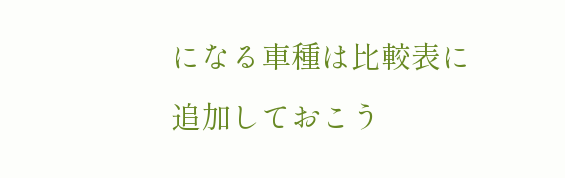になる車種は比較表に追加しておこう